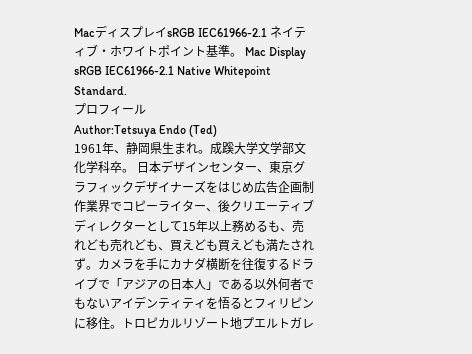MacディスプレイsRGB IEC61966-2.1 ネイティブ・ホワイトポイント基準。 Mac Display sRGB IEC61966-2.1 Native Whitepoint Standard.
プロフィール
Author:Tetsuya Endo (Ted)
1961年、静岡県生まれ。成蹊大学文学部文化学科卒。 日本デザインセンター、東京グラフィックデザイナーズをはじめ広告企画制作業界でコピーライター、後クリエーティブディレクターとして15年以上務めるも、売れども売れども、買えども買えども満たされず。カメラを手にカナダ横断を往復するドライブで「アジアの日本人」である以外何者でもないアイデンティティを悟るとフィリピンに移住。トロピカルリゾート地プエルトガレ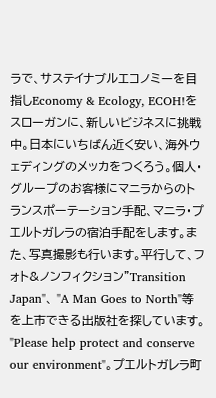ラで、サステイナブルエコノミーを目指しEconomy & Ecology, ECOH!をスローガンに、新しいビジネスに挑戦中。日本にいちばん近く安い、海外ウェディングのメッカをつくろう。個人・グループのお客様にマニラからのトランスポーテーション手配、マニラ・プエルトガレラの宿泊手配をします。また、写真撮影も行います。平行して、フォト&ノンフィクション"Transition Japan"、 "A Man Goes to North"等を上市できる出版社を探しています。
"Please help protect and conserve our environment"。プエルトガレラ町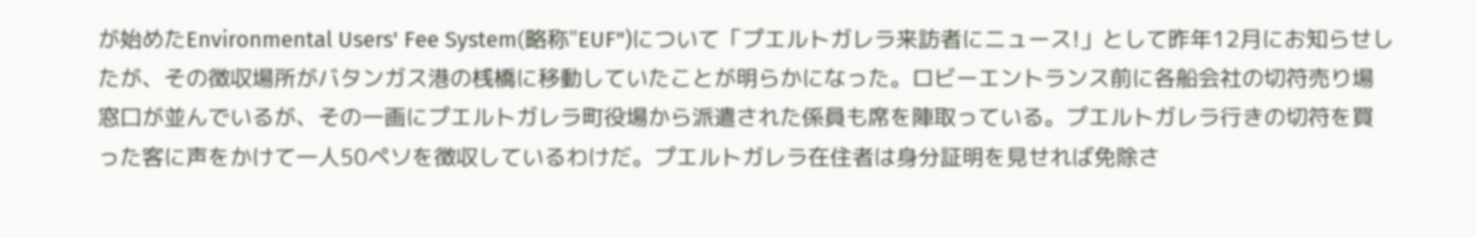が始めたEnvironmental Users' Fee System(略称"EUF")について「プエルトガレラ来訪者にニュース!」として昨年12月にお知らせしたが、その徴収場所がバタンガス港の桟橋に移動していたことが明らかになった。ロビーエントランス前に各船会社の切符売り場窓口が並んでいるが、その一画にプエルトガレラ町役場から派遣された係員も席を陣取っている。プエルトガレラ行きの切符を買った客に声をかけて一人50ペソを徴収しているわけだ。プエルトガレラ在住者は身分証明を見せれば免除さ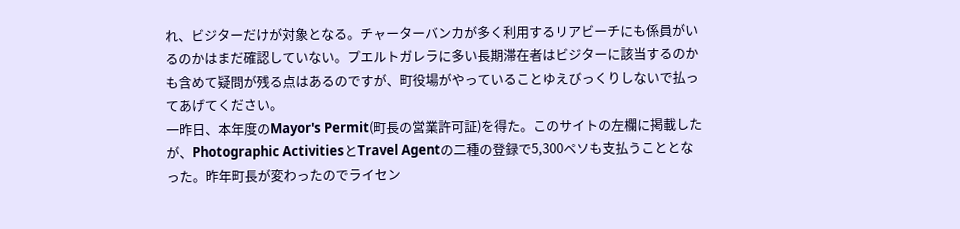れ、ビジターだけが対象となる。チャーターバンカが多く利用するリアビーチにも係員がいるのかはまだ確認していない。プエルトガレラに多い長期滞在者はビジターに該当するのかも含めて疑問が残る点はあるのですが、町役場がやっていることゆえびっくりしないで払ってあげてください。
一昨日、本年度のMayor's Permit(町長の営業許可証)を得た。このサイトの左欄に掲載したが、Photographic ActivitiesとTravel Agentの二種の登録で5,300ペソも支払うこととなった。昨年町長が変わったのでライセン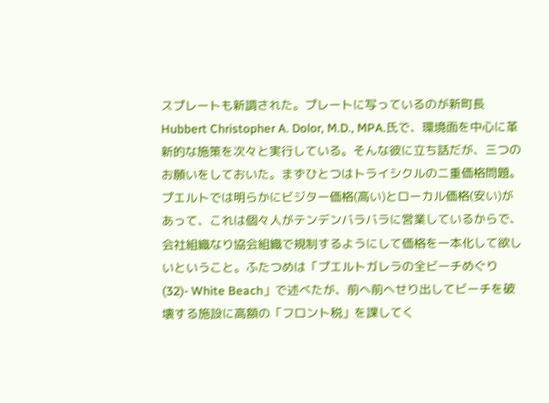スプレートも新調された。プレートに写っているのが新町長Hubbert Christopher A. Dolor, M.D., MPA.氏で、環境面を中心に革新的な施策を次々と実行している。そんな彼に立ち話だが、三つのお願いをしておいた。まずひとつはトライシクルのニ重価格問題。プエルトでは明らかにビジター価格(高い)とローカル価格(安い)があって、これは個々人がテンデンバラバラに営業しているからで、会社組織なり協会組織で規制するようにして価格を一本化して欲しいということ。ふたつめは「プエルトガレラの全ビーチめぐり(32)- White Beach」で述べたが、前へ前へせり出してビーチを破壊する施設に高額の「フロント税」を課してく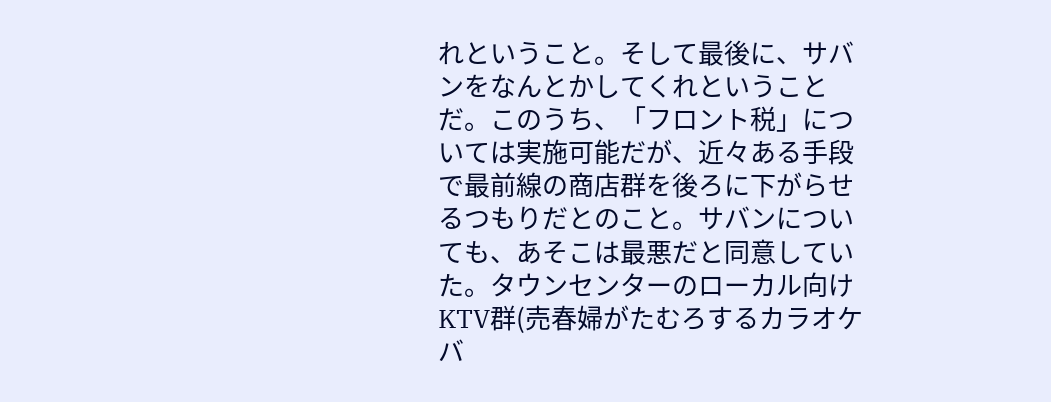れということ。そして最後に、サバンをなんとかしてくれということだ。このうち、「フロント税」については実施可能だが、近々ある手段で最前線の商店群を後ろに下がらせるつもりだとのこと。サバンについても、あそこは最悪だと同意していた。タウンセンターのローカル向けKTV群(売春婦がたむろするカラオケバ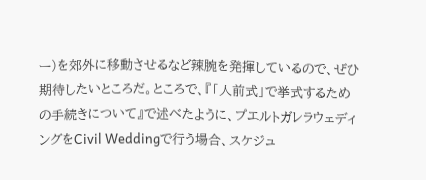ー)を郊外に移動させるなど辣腕を発揮しているので、ぜひ期待したいところだ。ところで、『「人前式」で挙式するための手続きについて』で述べたように、プエルトガレラウェディングをCivil Weddingで行う場合、スケジュ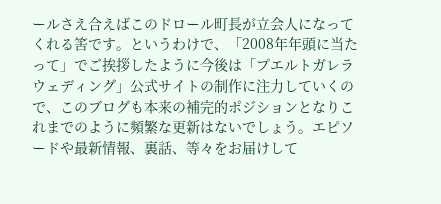ールさえ合えばこのドロール町長が立会人になってくれる筈です。というわけで、「2008年年頭に当たって」でご挨拶したように今後は「プエルトガレラウェディング」公式サイトの制作に注力していくので、このブログも本来の補完的ポジションとなりこれまでのように頻繁な更新はないでしょう。エピソードや最新情報、裏話、等々をお届けして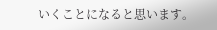いくことになると思います。